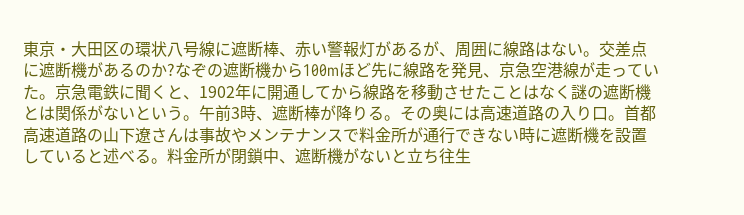東京・大田区の環状八号線に遮断棒、赤い警報灯があるが、周囲に線路はない。交差点に遮断機があるのか?なぞの遮断機から100mほど先に線路を発見、京急空港線が走っていた。京急電鉄に聞くと、1902年に開通してから線路を移動させたことはなく謎の遮断機とは関係がないという。午前3時、遮断棒が降りる。その奥には高速道路の入り口。首都高速道路の山下遼さんは事故やメンテナンスで料金所が通行できない時に遮断機を設置していると述べる。料金所が閉鎖中、遮断機がないと立ち往生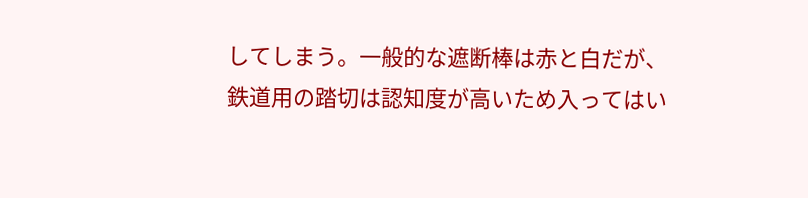してしまう。一般的な遮断棒は赤と白だが、鉄道用の踏切は認知度が高いため入ってはい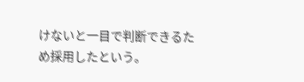けないと一目で判断できるため採用したという。